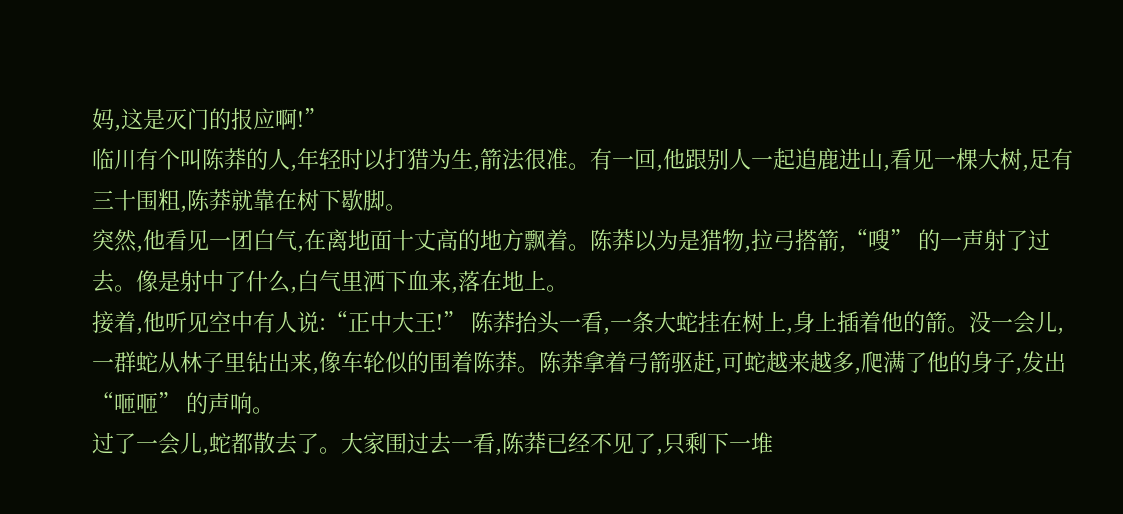妈,这是灭门的报应啊!”
临川有个叫陈莽的人,年轻时以打猎为生,箭法很准。有一回,他跟别人一起追鹿进山,看见一棵大树,足有三十围粗,陈莽就靠在树下歇脚。
突然,他看见一团白气,在离地面十丈高的地方飘着。陈莽以为是猎物,拉弓搭箭,“嗖” 的一声射了过去。像是射中了什么,白气里洒下血来,落在地上。
接着,他听见空中有人说:“正中大王!” 陈莽抬头一看,一条大蛇挂在树上,身上插着他的箭。没一会儿,一群蛇从林子里钻出来,像车轮似的围着陈莽。陈莽拿着弓箭驱赶,可蛇越来越多,爬满了他的身子,发出 “咂咂” 的声响。
过了一会儿,蛇都散去了。大家围过去一看,陈莽已经不见了,只剩下一堆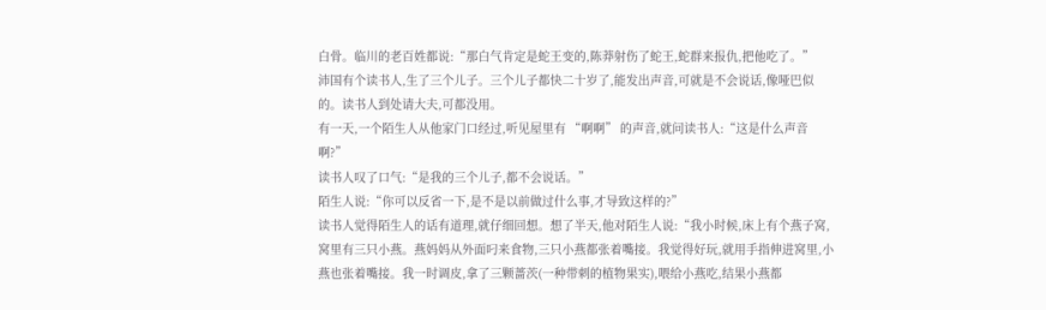白骨。临川的老百姓都说:“那白气肯定是蛇王变的,陈莽射伤了蛇王,蛇群来报仇,把他吃了。”
沛国有个读书人,生了三个儿子。三个儿子都快二十岁了,能发出声音,可就是不会说话,像哑巴似的。读书人到处请大夫,可都没用。
有一天,一个陌生人从他家门口经过,听见屋里有 “啊啊” 的声音,就问读书人:“这是什么声音啊?”
读书人叹了口气:“是我的三个儿子,都不会说话。”
陌生人说:“你可以反省一下,是不是以前做过什么事,才导致这样的?”
读书人觉得陌生人的话有道理,就仔细回想。想了半天,他对陌生人说:“我小时候,床上有个燕子窝,窝里有三只小燕。燕妈妈从外面叼来食物,三只小燕都张着嘴接。我觉得好玩,就用手指伸进窝里,小燕也张着嘴接。我一时调皮,拿了三颗蔷茨(一种带刺的植物果实),喂给小燕吃,结果小燕都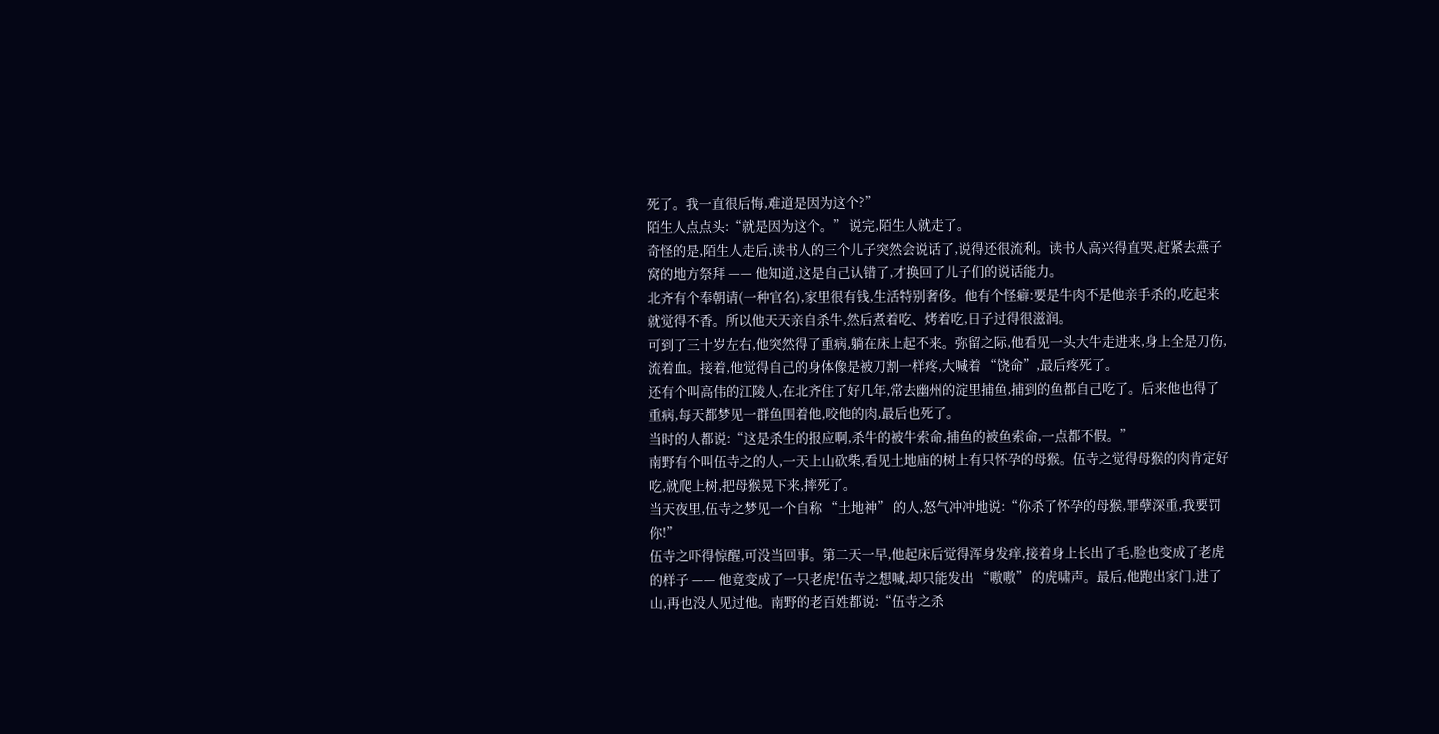死了。我一直很后悔,难道是因为这个?”
陌生人点点头:“就是因为这个。” 说完,陌生人就走了。
奇怪的是,陌生人走后,读书人的三个儿子突然会说话了,说得还很流利。读书人高兴得直哭,赶紧去燕子窝的地方祭拜 —— 他知道,这是自己认错了,才换回了儿子们的说话能力。
北齐有个奉朝请(一种官名),家里很有钱,生活特别奢侈。他有个怪癖:要是牛肉不是他亲手杀的,吃起来就觉得不香。所以他天天亲自杀牛,然后煮着吃、烤着吃,日子过得很滋润。
可到了三十岁左右,他突然得了重病,躺在床上起不来。弥留之际,他看见一头大牛走进来,身上全是刀伤,流着血。接着,他觉得自己的身体像是被刀割一样疼,大喊着 “饶命”,最后疼死了。
还有个叫高伟的江陵人,在北齐住了好几年,常去幽州的淀里捕鱼,捕到的鱼都自己吃了。后来他也得了重病,每天都梦见一群鱼围着他,咬他的肉,最后也死了。
当时的人都说:“这是杀生的报应啊,杀牛的被牛索命,捕鱼的被鱼索命,一点都不假。”
南野有个叫伍寺之的人,一天上山砍柴,看见土地庙的树上有只怀孕的母猴。伍寺之觉得母猴的肉肯定好吃,就爬上树,把母猴晃下来,摔死了。
当天夜里,伍寺之梦见一个自称 “土地神” 的人,怒气冲冲地说:“你杀了怀孕的母猴,罪孽深重,我要罚你!”
伍寺之吓得惊醒,可没当回事。第二天一早,他起床后觉得浑身发痒,接着身上长出了毛,脸也变成了老虎的样子 —— 他竟变成了一只老虎!伍寺之想喊,却只能发出 “嗷嗷” 的虎啸声。最后,他跑出家门,进了山,再也没人见过他。南野的老百姓都说:“伍寺之杀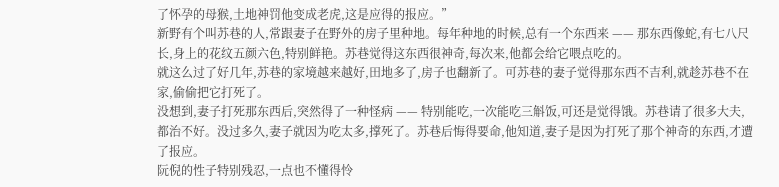了怀孕的母猴,土地神罚他变成老虎,这是应得的报应。”
新野有个叫苏巷的人,常跟妻子在野外的房子里种地。每年种地的时候,总有一个东西来 —— 那东西像蛇,有七八尺长,身上的花纹五颜六色,特别鲜艳。苏巷觉得这东西很神奇,每次来,他都会给它喂点吃的。
就这么过了好几年,苏巷的家境越来越好,田地多了,房子也翻新了。可苏巷的妻子觉得那东西不吉利,就趁苏巷不在家,偷偷把它打死了。
没想到,妻子打死那东西后,突然得了一种怪病 —— 特别能吃,一次能吃三斛饭,可还是觉得饿。苏巷请了很多大夫,都治不好。没过多久,妻子就因为吃太多,撑死了。苏巷后悔得要命,他知道,妻子是因为打死了那个神奇的东西,才遭了报应。
阮倪的性子特别残忍,一点也不懂得怜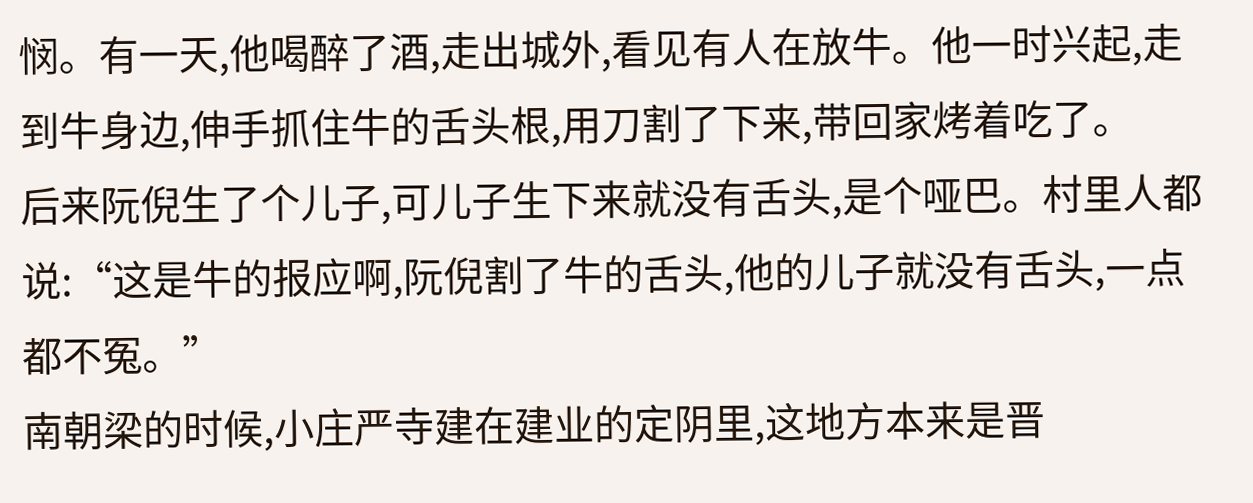悯。有一天,他喝醉了酒,走出城外,看见有人在放牛。他一时兴起,走到牛身边,伸手抓住牛的舌头根,用刀割了下来,带回家烤着吃了。
后来阮倪生了个儿子,可儿子生下来就没有舌头,是个哑巴。村里人都说:“这是牛的报应啊,阮倪割了牛的舌头,他的儿子就没有舌头,一点都不冤。”
南朝梁的时候,小庄严寺建在建业的定阴里,这地方本来是晋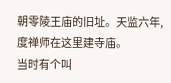朝零陵王庙的旧址。天监六年,度禅师在这里建寺庙。
当时有个叫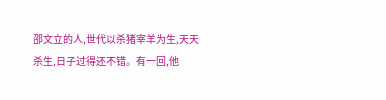邵文立的人,世代以杀猪宰羊为生,天天杀生,日子过得还不错。有一回,他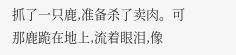抓了一只鹿,准备杀了卖肉。可那鹿跪在地上,流着眼泪,像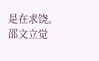是在求饶。邵文立觉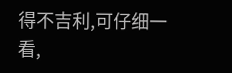得不吉利,可仔细一看,